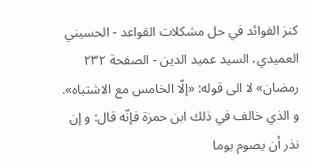كنز الفوائد في حل مشكلات القواعد - الحسيني العميدي، السيد عميد الدين - الصفحة ٢٣٢
رمضان» لا الى قوله: «إلّا الخامس مع الاشتباه».
و الذي خالف في ذلك ابن حمزة فإنّه قال: و إن نذر أن يصوم يوما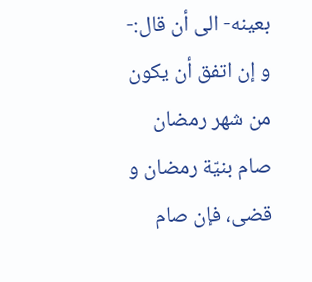بعينه- الى أن قال:- و إن اتفق أن يكون من شهر رمضان صام بنيّة رمضان و قضى، فإن صام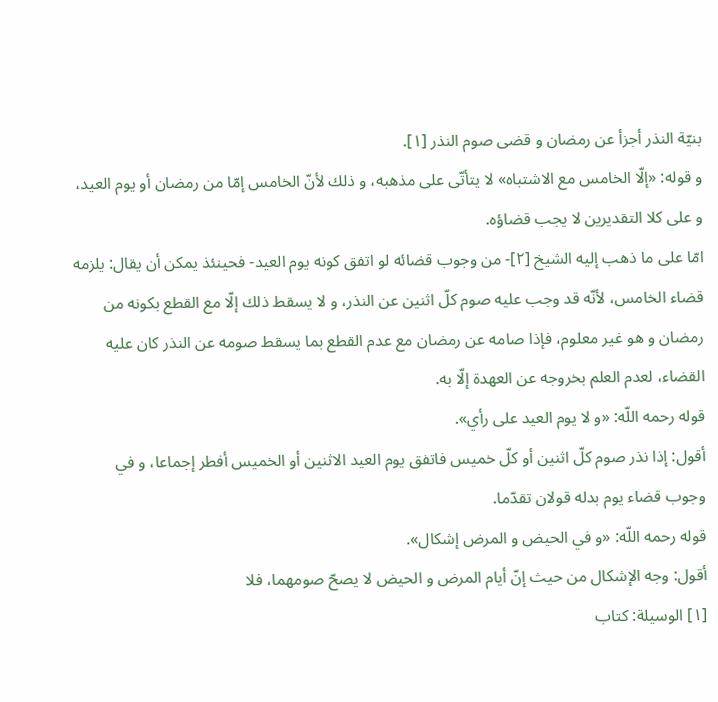بنيّة النذر أجزأ عن رمضان و قضى صوم النذر [١].
و قوله: «إلّا الخامس مع الاشتباه» لا يتأتّى على مذهبه، و ذلك لأنّ الخامس إمّا من رمضان أو يوم العيد، و على كلا التقديرين لا يجب قضاؤه.
امّا على ما ذهب إليه الشيخ [٢]- من وجوب قضائه لو اتفق كونه يوم العيد- فحينئذ يمكن أن يقال: يلزمه قضاء الخامس، لأنّه قد وجب عليه صوم كلّ اثنين عن النذر، و لا يسقط ذلك إلّا مع القطع بكونه من رمضان و هو غير معلوم، فإذا صامه عن رمضان مع عدم القطع بما يسقط صومه عن النذر كان عليه القضاء، لعدم العلم بخروجه عن العهدة إلّا به.
قوله رحمه اللّه: «و لا يوم العيد على رأي».
أقول: إذا نذر صوم كلّ اثنين أو كلّ خميس فاتفق يوم العيد الاثنين أو الخميس أفطر إجماعا، و في وجوب قضاء يوم بدله قولان تقدّما.
قوله رحمه اللّه: «و في الحيض و المرض إشكال».
أقول: وجه الإشكال من حيث إنّ أيام المرض و الحيض لا يصحّ صومهما، فلا
[١] الوسيلة: كتاب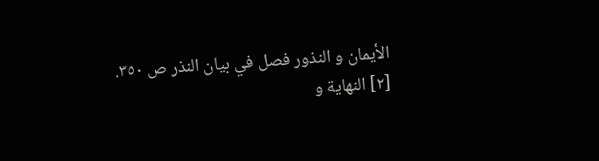الأيمان و النذور فصل في بيان النذر ص ٣٥٠.
[٢] النهاية و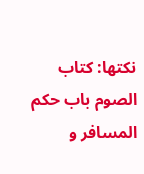نكتها: كتاب الصوم باب حكم المسافر و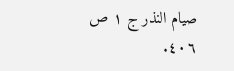صيام النذر ج ١ ص ٤٠٦.